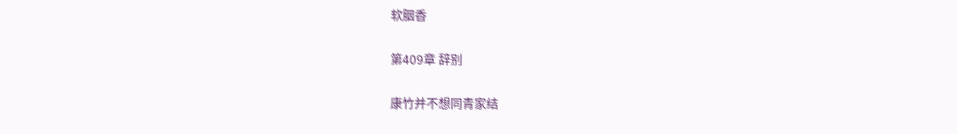软胭香

第409章 辞别

康竹并不想同青家结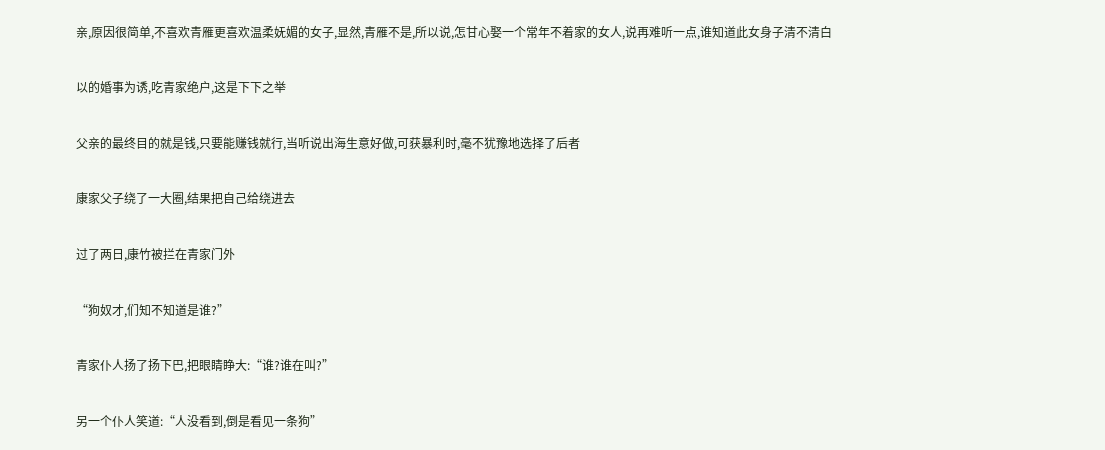亲,原因很简单,不喜欢青雁更喜欢温柔妩媚的女子,显然,青雁不是,所以说,怎甘心娶一个常年不着家的女人,说再难听一点,谁知道此女身子清不清白

以的婚事为诱,吃青家绝户,这是下下之举

父亲的最终目的就是钱,只要能赚钱就行,当听说出海生意好做,可获暴利时,毫不犹豫地选择了后者

康家父子绕了一大圈,结果把自己给绕进去

过了两日,康竹被拦在青家门外

“狗奴才,们知不知道是谁?”

青家仆人扬了扬下巴,把眼睛睁大:“谁?谁在叫?”

另一个仆人笑道:“人没看到,倒是看见一条狗”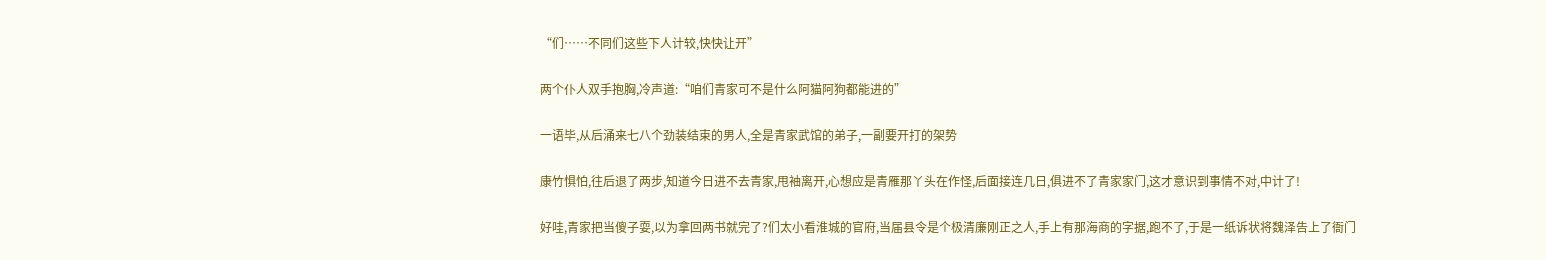“们……不同们这些下人计较,快快让开”

两个仆人双手抱胸,冷声道:“咱们青家可不是什么阿猫阿狗都能进的”

一语毕,从后涌来七八个劲装结束的男人,全是青家武馆的弟子,一副要开打的架势

康竹惧怕,往后退了两步,知道今日进不去青家,甩袖离开,心想应是青雁那丫头在作怪,后面接连几日,俱进不了青家家门,这才意识到事情不对,中计了!

好哇,青家把当傻子耍,以为拿回两书就完了?们太小看淮城的官府,当届县令是个极清廉刚正之人,手上有那海商的字据,跑不了,于是一纸诉状将魏泽告上了衙门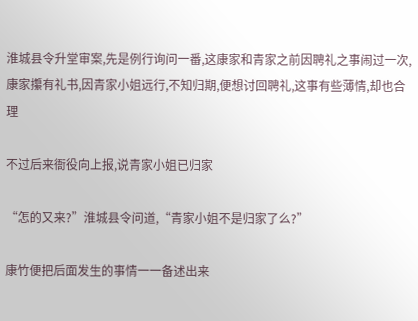淮城县令升堂审案,先是例行询问一番,这康家和青家之前因聘礼之事闹过一次,康家攥有礼书,因青家小姐远行,不知归期,便想讨回聘礼,这事有些薄情,却也合理

不过后来衙役向上报,说青家小姐已归家

“怎的又来?”淮城县令问道,“青家小姐不是归家了么?”

康竹便把后面发生的事情一一备述出来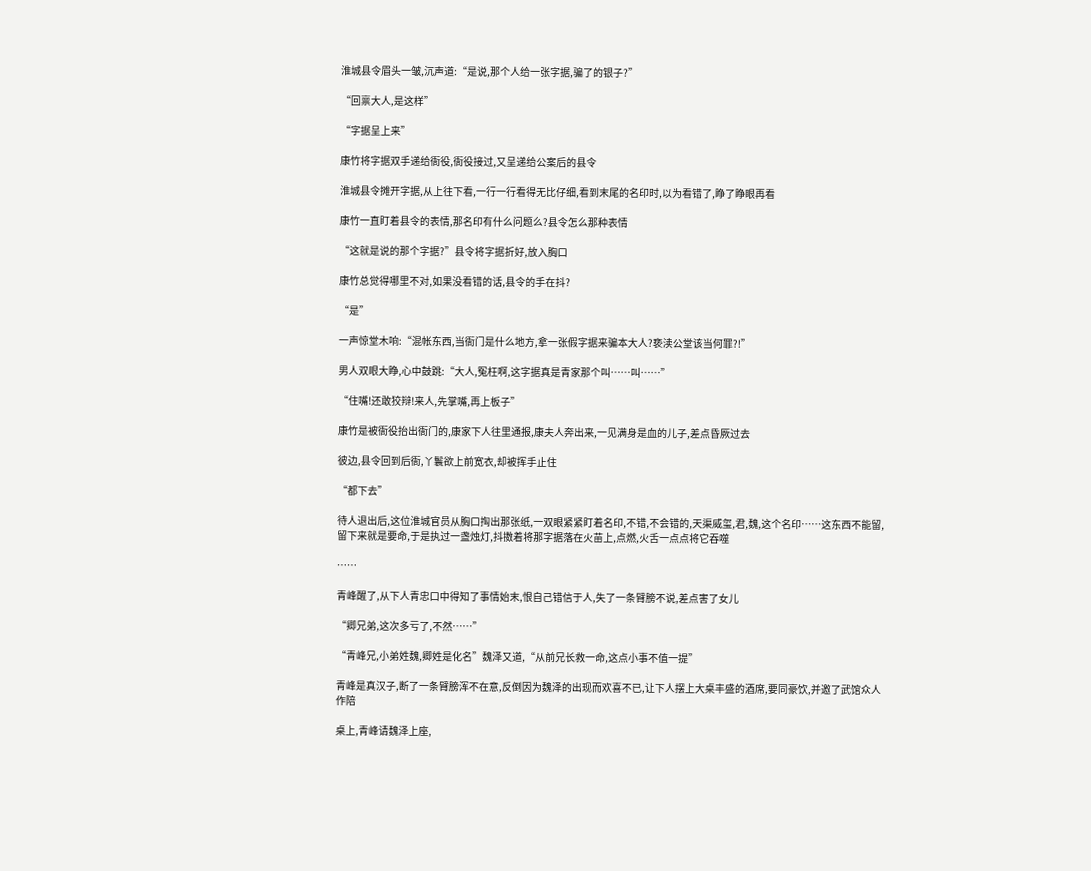淮城县令眉头一皱,沉声道:“是说,那个人给一张字据,骗了的银子?”

“回禀大人,是这样”

“字据呈上来”

康竹将字据双手递给衙役,衙役接过,又呈递给公案后的县令

淮城县令摊开字据,从上往下看,一行一行看得无比仔细,看到末尾的名印时,以为看错了,睁了睁眼再看

康竹一直盯着县令的表情,那名印有什么问题么?县令怎么那种表情

“这就是说的那个字据?”县令将字据折好,放入胸口

康竹总觉得哪里不对,如果没看错的话,县令的手在抖?

“是”

一声惊堂木响:“混帐东西,当衙门是什么地方,拿一张假字据来骗本大人?亵渎公堂该当何罪?!”

男人双眼大睁,心中鼓跳:“大人,冤枉啊,这字据真是青家那个叫……叫……”

“住嘴!还敢狡辩!来人,先掌嘴,再上板子”

康竹是被衙役抬出衙门的,康家下人往里通报,康夫人奔出来,一见满身是血的儿子,差点昏厥过去

彼边,县令回到后衙,丫鬟欲上前宽衣,却被挥手止住

“都下去”

待人退出后,这位淮城官员从胸口掏出那张纸,一双眼紧紧盯着名印,不错,不会错的,天渠威玺,君,魏,这个名印……这东西不能留,留下来就是要命,于是执过一盏烛灯,抖擞着将那字据落在火苗上,点燃,火舌一点点将它吞噬

……

青峰醒了,从下人青忠口中得知了事情始末,恨自己错信于人,失了一条臂膀不说,差点害了女儿

“卿兄弟,这次多亏了,不然……”

“青峰兄,小弟姓魏,卿姓是化名”魏泽又道,“从前兄长救一命,这点小事不值一提”

青峰是真汉子,断了一条臂膀浑不在意,反倒因为魏泽的出现而欢喜不已,让下人摆上大桌丰盛的酒席,要同豪饮,并邀了武馆众人作陪

桌上,青峰请魏泽上座,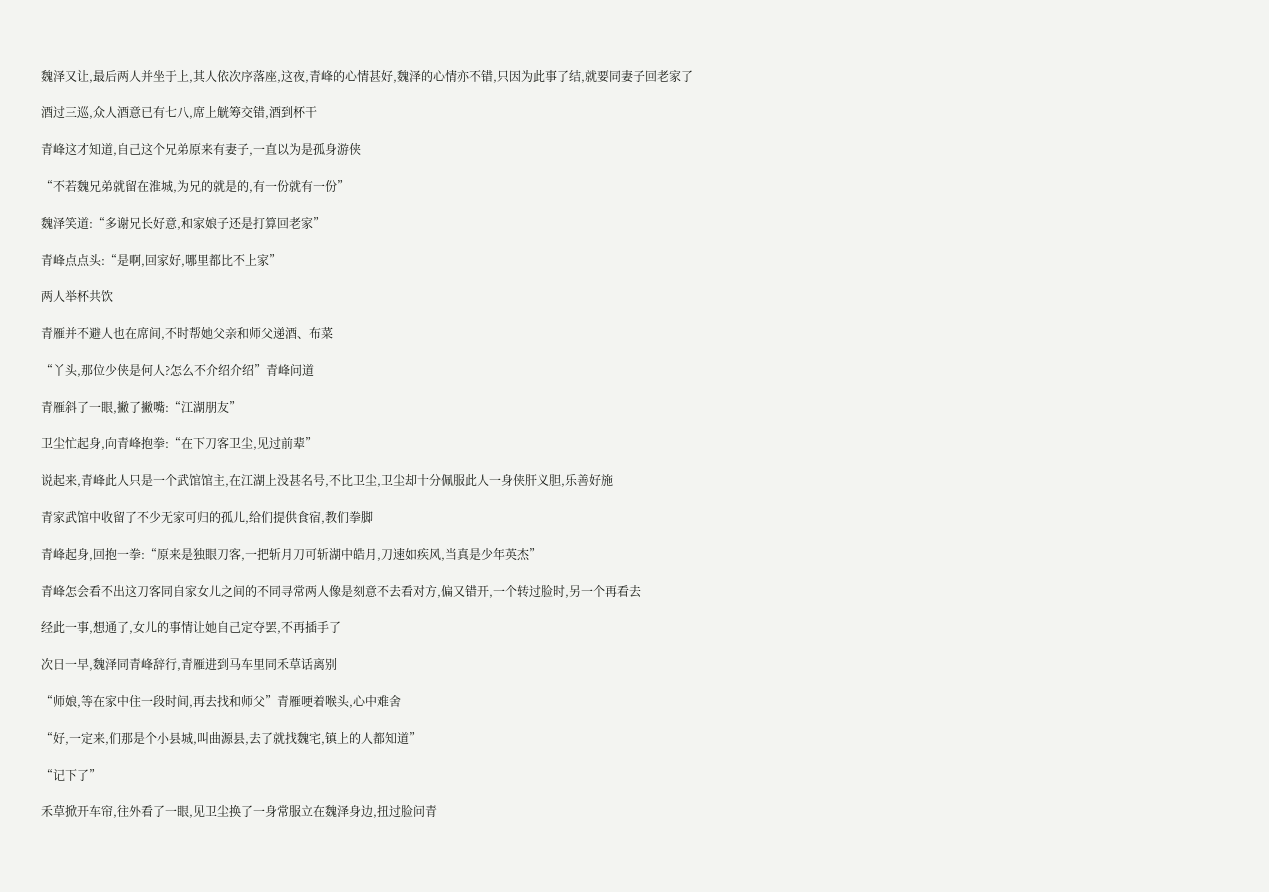魏泽又让,最后两人并坐于上,其人依次序落座,这夜,青峰的心情甚好,魏泽的心情亦不错,只因为此事了结,就要同妻子回老家了

酒过三巡,众人酒意已有七八,席上觥筹交错,酒到杯干

青峰这才知道,自己这个兄弟原来有妻子,一直以为是孤身游侠

“不若魏兄弟就留在淮城,为兄的就是的,有一份就有一份”

魏泽笑道:“多谢兄长好意,和家娘子还是打算回老家”

青峰点点头:“是啊,回家好,哪里都比不上家”

两人举杯共饮

青雁并不避人也在席间,不时帮她父亲和师父递酒、布菜

“丫头,那位少侠是何人?怎么不介绍介绍”青峰问道

青雁斜了一眼,撇了撇嘴:“江湖朋友”

卫尘忙起身,向青峰抱拳:“在下刀客卫尘,见过前辈”

说起来,青峰此人只是一个武馆馆主,在江湖上没甚名号,不比卫尘,卫尘却十分佩服此人一身侠肝义胆,乐善好施

青家武馆中收留了不少无家可归的孤儿,给们提供食宿,教们拳脚

青峰起身,回抱一拳:“原来是独眼刀客,一把斩月刀可斩湖中皓月,刀速如疾风,当真是少年英杰”

青峰怎会看不出这刀客同自家女儿之间的不同寻常两人像是刻意不去看对方,偏又错开,一个转过脸时,另一个再看去

经此一事,想通了,女儿的事情让她自己定夺罢,不再插手了

次日一早,魏泽同青峰辞行,青雁进到马车里同禾草话离别

“师娘,等在家中住一段时间,再去找和师父”青雁哽着喉头,心中难舍

“好,一定来,们那是个小县城,叫曲源县,去了就找魏宅,镇上的人都知道”

“记下了”

禾草掀开车帘,往外看了一眼,见卫尘换了一身常服立在魏泽身边,扭过脸问青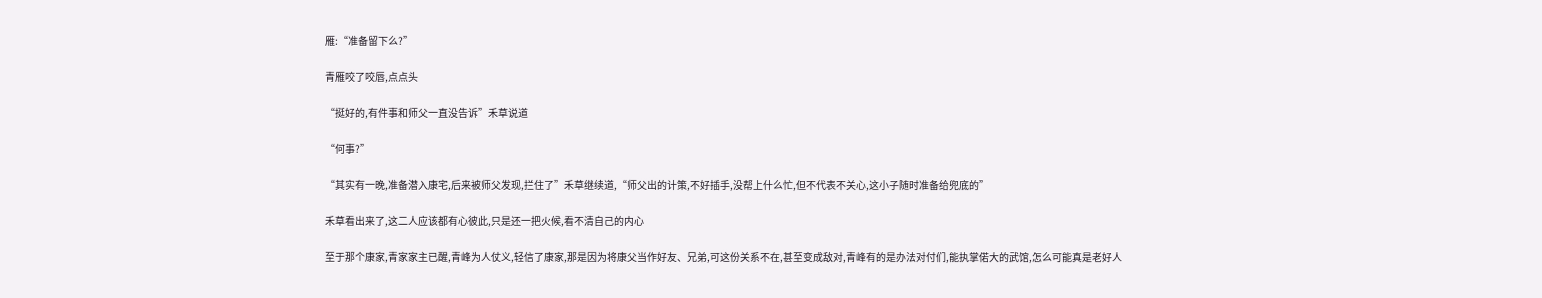雁:“准备留下么?”

青雁咬了咬唇,点点头

“挺好的,有件事和师父一直没告诉”禾草说道

“何事?”

“其实有一晚,准备潜入康宅,后来被师父发现,拦住了”禾草继续道,“师父出的计策,不好插手,没帮上什么忙,但不代表不关心,这小子随时准备给兜底的”

禾草看出来了,这二人应该都有心彼此,只是还一把火候,看不清自己的内心

至于那个康家,青家家主已醒,青峰为人仗义,轻信了康家,那是因为将康父当作好友、兄弟,可这份关系不在,甚至变成敌对,青峰有的是办法对付们,能执掌偌大的武馆,怎么可能真是老好人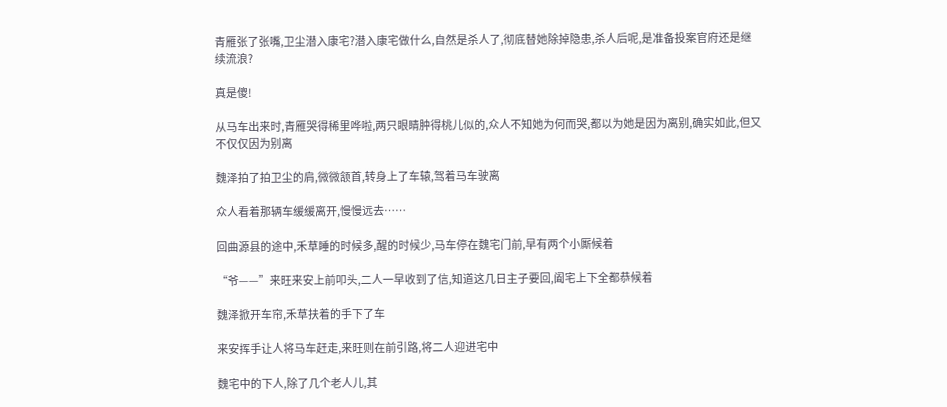青雁张了张嘴,卫尘潜入康宅?潜入康宅做什么,自然是杀人了,彻底替她除掉隐患,杀人后呢,是准备投案官府还是继续流浪?

真是傻!

从马车出来时,青雁哭得稀里哗啦,两只眼睛肿得桃儿似的,众人不知她为何而哭,都以为她是因为离别,确实如此,但又不仅仅因为别离

魏泽拍了拍卫尘的肩,微微颔首,转身上了车辕,驾着马车驶离

众人看着那辆车缓缓离开,慢慢远去……

回曲源县的途中,禾草睡的时候多,醒的时候少,马车停在魏宅门前,早有两个小厮候着

“爷——”来旺来安上前叩头,二人一早收到了信,知道这几日主子要回,阖宅上下全都恭候着

魏泽掀开车帘,禾草扶着的手下了车

来安挥手让人将马车赶走,来旺则在前引路,将二人迎进宅中

魏宅中的下人,除了几个老人儿,其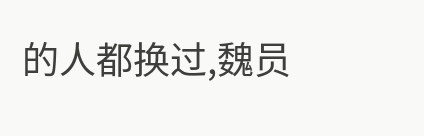的人都换过,魏员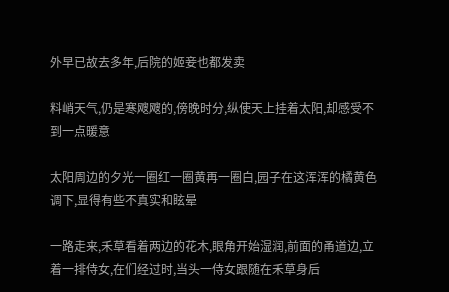外早已故去多年,后院的姬妾也都发卖

料峭天气,仍是寒飕飕的,傍晚时分,纵使天上挂着太阳,却感受不到一点暖意

太阳周边的夕光一圈红一圈黄再一圈白,园子在这浑浑的橘黄色调下,显得有些不真实和眩晕

一路走来,禾草看着两边的花木,眼角开始湿润,前面的甬道边,立着一排侍女,在们经过时,当头一侍女跟随在禾草身后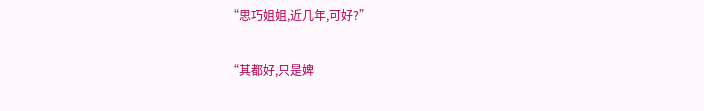“思巧姐姐,近几年,可好?”

“其都好,只是婢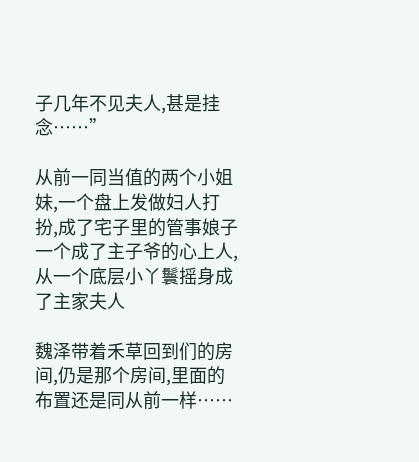子几年不见夫人,甚是挂念……”

从前一同当值的两个小姐妹,一个盘上发做妇人打扮,成了宅子里的管事娘子一个成了主子爷的心上人,从一个底层小丫鬟摇身成了主家夫人

魏泽带着禾草回到们的房间,仍是那个房间,里面的布置还是同从前一样……